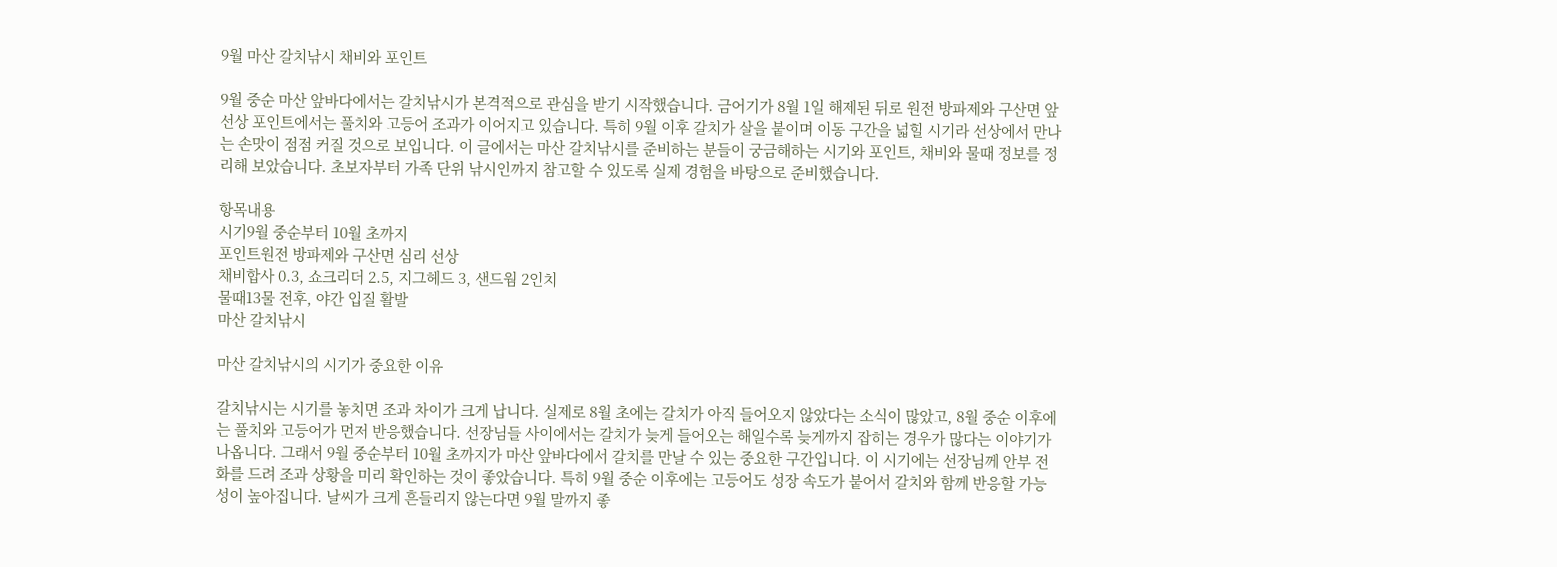9월 마산 갈치낚시 채비와 포인트

9월 중순 마산 앞바다에서는 갈치낚시가 본격적으로 관심을 받기 시작했습니다. 금어기가 8월 1일 해제된 뒤로 원전 방파제와 구산면 앞 선상 포인트에서는 풀치와 고등어 조과가 이어지고 있습니다. 특히 9월 이후 갈치가 살을 붙이며 이동 구간을 넓힐 시기라 선상에서 만나는 손맛이 점점 커질 것으로 보입니다. 이 글에서는 마산 갈치낚시를 준비하는 분들이 궁금해하는 시기와 포인트, 채비와 물때 정보를 정리해 보았습니다. 초보자부터 가족 단위 낚시인까지 참고할 수 있도록 실제 경험을 바탕으로 준비했습니다.

항목내용
시기9월 중순부터 10월 초까지
포인트원전 방파제와 구산면 심리 선상
채비합사 0.3, 쇼크리더 2.5, 지그헤드 3, 샌드웜 2인치
물때13물 전후, 야간 입질 활발
마산 갈치낚시

마산 갈치낚시의 시기가 중요한 이유

갈치낚시는 시기를 놓치면 조과 차이가 크게 납니다. 실제로 8월 초에는 갈치가 아직 들어오지 않았다는 소식이 많았고, 8월 중순 이후에는 풀치와 고등어가 먼저 반응했습니다. 선장님들 사이에서는 갈치가 늦게 들어오는 해일수록 늦게까지 잡히는 경우가 많다는 이야기가 나옵니다. 그래서 9월 중순부터 10월 초까지가 마산 앞바다에서 갈치를 만날 수 있는 중요한 구간입니다. 이 시기에는 선장님께 안부 전화를 드려 조과 상황을 미리 확인하는 것이 좋았습니다. 특히 9월 중순 이후에는 고등어도 성장 속도가 붙어서 갈치와 함께 반응할 가능성이 높아집니다. 날씨가 크게 흔들리지 않는다면 9월 말까지 좋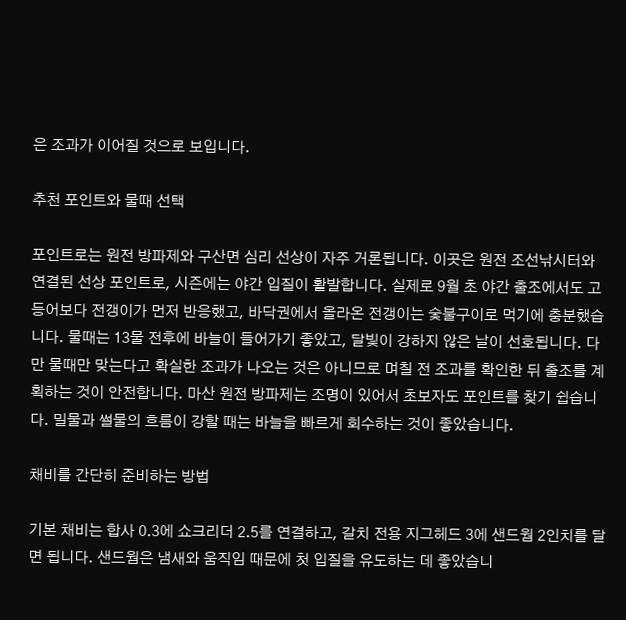은 조과가 이어질 것으로 보입니다.

추천 포인트와 물때 선택

포인트로는 원전 방파제와 구산면 심리 선상이 자주 거론됩니다. 이곳은 원전 조선낚시터와 연결된 선상 포인트로, 시즌에는 야간 입질이 활발합니다. 실제로 9월 초 야간 출조에서도 고등어보다 전갱이가 먼저 반응했고, 바닥권에서 올라온 전갱이는 숯불구이로 먹기에 충분했습니다. 물때는 13물 전후에 바늘이 들어가기 좋았고, 달빛이 강하지 않은 날이 선호됩니다. 다만 물때만 맞는다고 확실한 조과가 나오는 것은 아니므로 며칠 전 조과를 확인한 뒤 출조를 계획하는 것이 안전합니다. 마산 원전 방파제는 조명이 있어서 초보자도 포인트를 찾기 쉽습니다. 밀물과 썰물의 흐름이 강할 때는 바늘을 빠르게 회수하는 것이 좋았습니다.

채비를 간단히 준비하는 방법

기본 채비는 합사 0.3에 쇼크리더 2.5를 연결하고, 갈치 전용 지그헤드 3에 샌드웜 2인치를 달면 됩니다. 샌드웜은 냄새와 움직임 때문에 첫 입질을 유도하는 데 좋았습니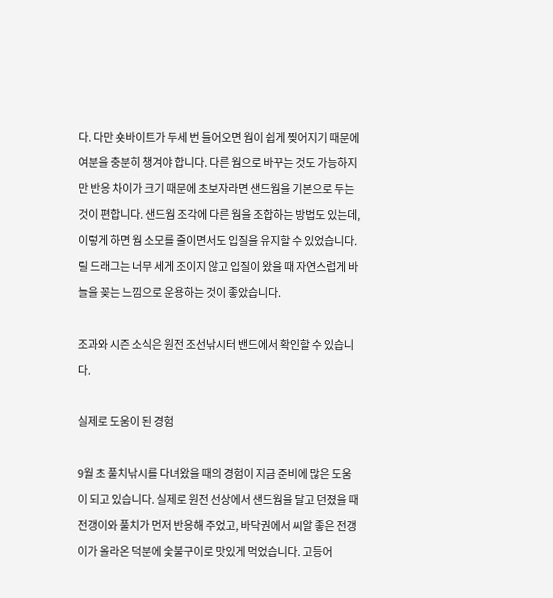다. 다만 숏바이트가 두세 번 들어오면 웜이 쉽게 찢어지기 때문에 여분을 충분히 챙겨야 합니다. 다른 웜으로 바꾸는 것도 가능하지만 반응 차이가 크기 때문에 초보자라면 샌드웜을 기본으로 두는 것이 편합니다. 샌드웜 조각에 다른 웜을 조합하는 방법도 있는데, 이렇게 하면 웜 소모를 줄이면서도 입질을 유지할 수 있었습니다. 릴 드래그는 너무 세게 조이지 않고 입질이 왔을 때 자연스럽게 바늘을 꽂는 느낌으로 운용하는 것이 좋았습니다.

조과와 시즌 소식은 원전 조선낚시터 밴드에서 확인할 수 있습니다.

실제로 도움이 된 경험

9월 초 풀치낚시를 다녀왔을 때의 경험이 지금 준비에 많은 도움이 되고 있습니다. 실제로 원전 선상에서 샌드웜을 달고 던졌을 때 전갱이와 풀치가 먼저 반응해 주었고, 바닥권에서 씨알 좋은 전갱이가 올라온 덕분에 숯불구이로 맛있게 먹었습니다. 고등어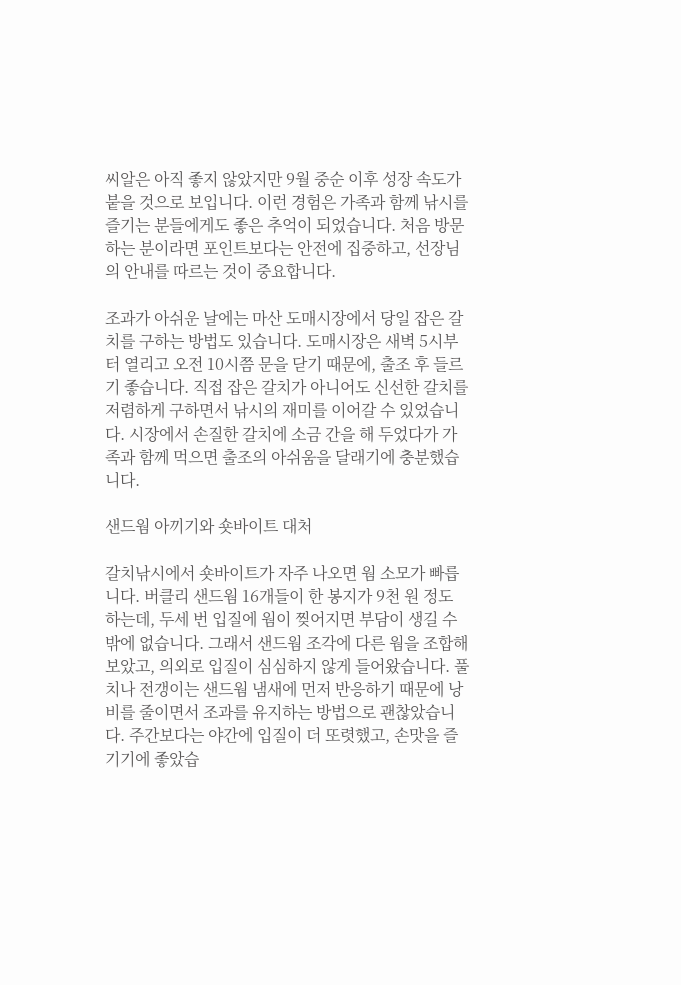씨알은 아직 좋지 않았지만 9월 중순 이후 성장 속도가 붙을 것으로 보입니다. 이런 경험은 가족과 함께 낚시를 즐기는 분들에게도 좋은 추억이 되었습니다. 처음 방문하는 분이라면 포인트보다는 안전에 집중하고, 선장님의 안내를 따르는 것이 중요합니다.

조과가 아쉬운 날에는 마산 도매시장에서 당일 잡은 갈치를 구하는 방법도 있습니다. 도매시장은 새벽 5시부터 열리고 오전 10시쯤 문을 닫기 때문에, 출조 후 들르기 좋습니다. 직접 잡은 갈치가 아니어도 신선한 갈치를 저렴하게 구하면서 낚시의 재미를 이어갈 수 있었습니다. 시장에서 손질한 갈치에 소금 간을 해 두었다가 가족과 함께 먹으면 출조의 아쉬움을 달래기에 충분했습니다.

샌드웜 아끼기와 숏바이트 대처

갈치낚시에서 숏바이트가 자주 나오면 웜 소모가 빠릅니다. 버클리 샌드웜 16개들이 한 봉지가 9천 원 정도 하는데, 두세 번 입질에 웜이 찢어지면 부담이 생길 수밖에 없습니다. 그래서 샌드웜 조각에 다른 웜을 조합해 보았고, 의외로 입질이 심심하지 않게 들어왔습니다. 풀치나 전갱이는 샌드웜 냄새에 먼저 반응하기 때문에 낭비를 줄이면서 조과를 유지하는 방법으로 괜찮았습니다. 주간보다는 야간에 입질이 더 또렷했고, 손맛을 즐기기에 좋았습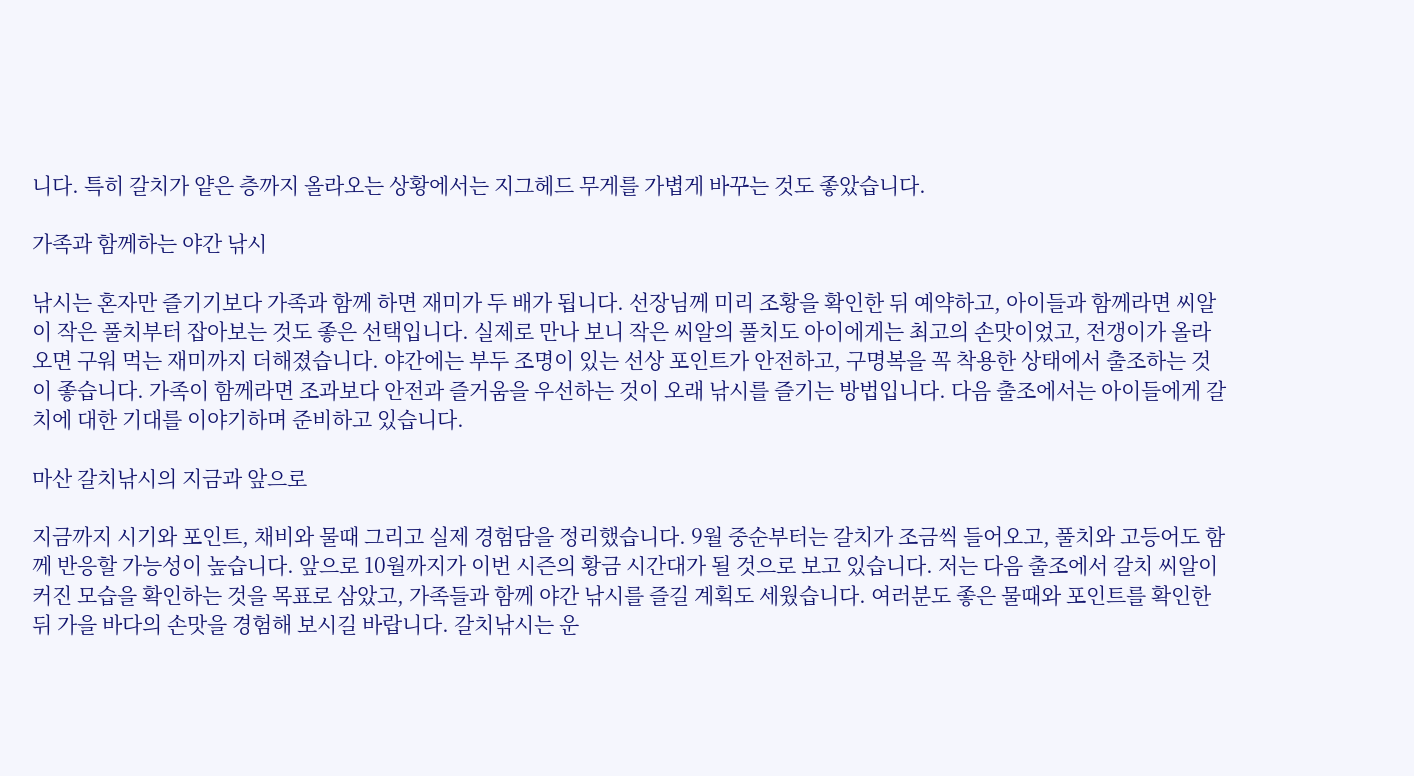니다. 특히 갈치가 얕은 층까지 올라오는 상황에서는 지그헤드 무게를 가볍게 바꾸는 것도 좋았습니다.

가족과 함께하는 야간 낚시

낚시는 혼자만 즐기기보다 가족과 함께 하면 재미가 두 배가 됩니다. 선장님께 미리 조황을 확인한 뒤 예약하고, 아이들과 함께라면 씨알이 작은 풀치부터 잡아보는 것도 좋은 선택입니다. 실제로 만나 보니 작은 씨알의 풀치도 아이에게는 최고의 손맛이었고, 전갱이가 올라오면 구워 먹는 재미까지 더해졌습니다. 야간에는 부두 조명이 있는 선상 포인트가 안전하고, 구명복을 꼭 착용한 상태에서 출조하는 것이 좋습니다. 가족이 함께라면 조과보다 안전과 즐거움을 우선하는 것이 오래 낚시를 즐기는 방법입니다. 다음 출조에서는 아이들에게 갈치에 대한 기대를 이야기하며 준비하고 있습니다.

마산 갈치낚시의 지금과 앞으로

지금까지 시기와 포인트, 채비와 물때 그리고 실제 경험담을 정리했습니다. 9월 중순부터는 갈치가 조금씩 들어오고, 풀치와 고등어도 함께 반응할 가능성이 높습니다. 앞으로 10월까지가 이번 시즌의 황금 시간대가 될 것으로 보고 있습니다. 저는 다음 출조에서 갈치 씨알이 커진 모습을 확인하는 것을 목표로 삼았고, 가족들과 함께 야간 낚시를 즐길 계획도 세웠습니다. 여러분도 좋은 물때와 포인트를 확인한 뒤 가을 바다의 손맛을 경험해 보시길 바랍니다. 갈치낚시는 운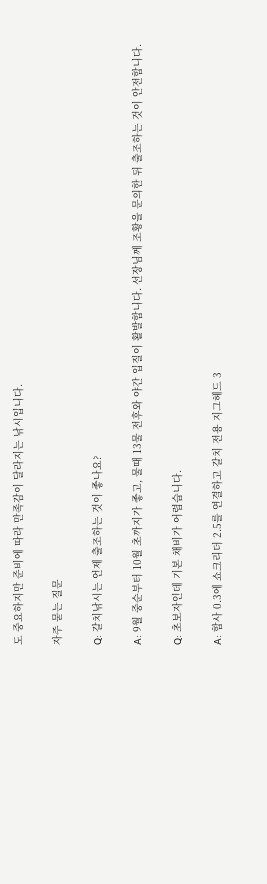도 중요하지만 준비에 따라 만족감이 달라지는 낚시입니다.

자주 묻는 질문

Q: 갈치낚시는 언제 출조하는 것이 좋나요?

A: 9월 중순부터 10월 초까지가 좋고, 물때 13물 전후와 야간 입질이 활발합니다. 선장님께 조황을 문의한 뒤 출조하는 것이 안전합니다.

Q: 초보자인데 기본 채비가 어렵습니다.

A: 합사 0.3에 쇼크리더 2.5를 연결하고 갈치 전용 지그헤드 3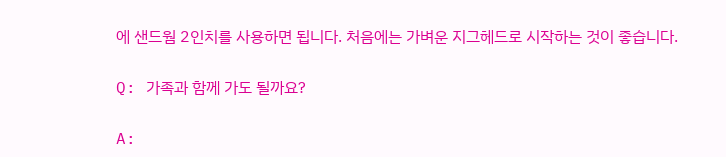에 샌드웜 2인치를 사용하면 됩니다. 처음에는 가벼운 지그헤드로 시작하는 것이 좋습니다.

Q: 가족과 함께 가도 될까요?

A: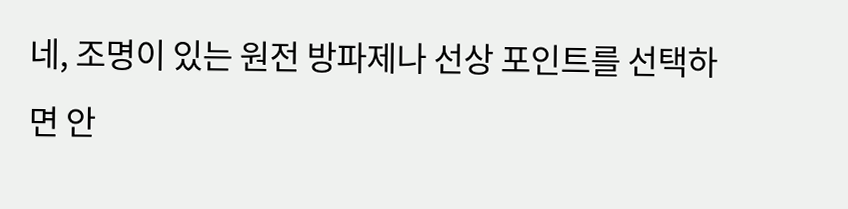네, 조명이 있는 원전 방파제나 선상 포인트를 선택하면 안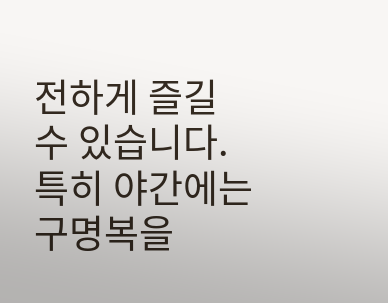전하게 즐길 수 있습니다. 특히 야간에는 구명복을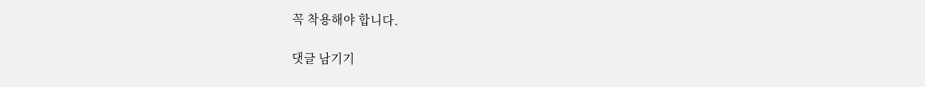꼭 착용해야 합니다.

댓글 남기기